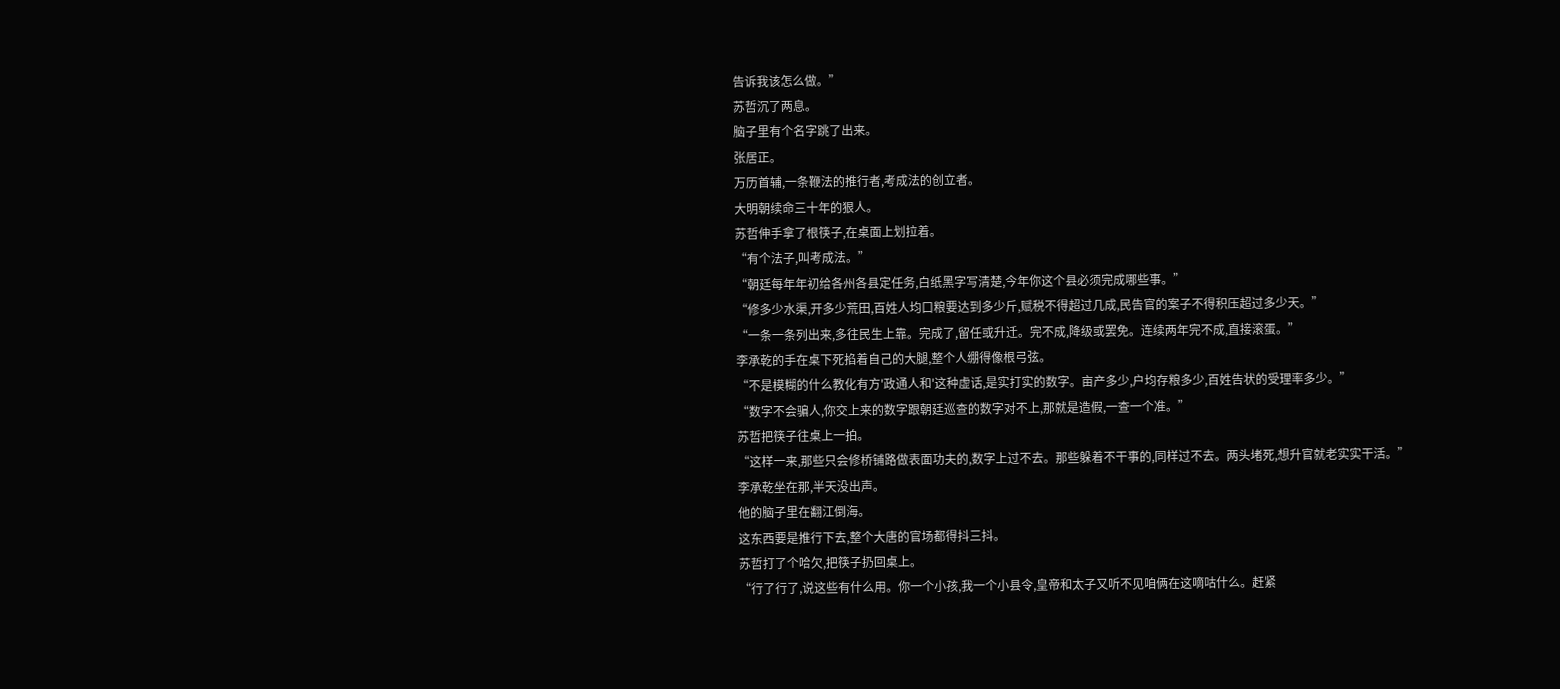告诉我该怎么做。”
苏哲沉了两息。
脑子里有个名字跳了出来。
张居正。
万历首辅,一条鞭法的推行者,考成法的创立者。
大明朝续命三十年的狠人。
苏哲伸手拿了根筷子,在桌面上划拉着。
“有个法子,叫考成法。”
“朝廷每年年初给各州各县定任务,白纸黑字写清楚,今年你这个县必须完成哪些事。”
“修多少水渠,开多少荒田,百姓人均口粮要达到多少斤,赋税不得超过几成,民告官的案子不得积压超过多少天。”
“一条一条列出来,多往民生上靠。完成了,留任或升迁。完不成,降级或罢免。连续两年完不成,直接滚蛋。”
李承乾的手在桌下死掐着自己的大腿,整个人绷得像根弓弦。
“不是模糊的什么教化有方'政通人和'这种虚话,是实打实的数字。亩产多少,户均存粮多少,百姓告状的受理率多少。”
“数字不会骗人,你交上来的数字跟朝廷巡查的数字对不上,那就是造假,一查一个准。”
苏哲把筷子往桌上一拍。
“这样一来,那些只会修桥铺路做表面功夫的,数字上过不去。那些躲着不干事的,同样过不去。两头堵死,想升官就老实实干活。”
李承乾坐在那,半天没出声。
他的脑子里在翻江倒海。
这东西要是推行下去,整个大唐的官场都得抖三抖。
苏哲打了个哈欠,把筷子扔回桌上。
“行了行了,说这些有什么用。你一个小孩,我一个小县令,皇帝和太子又听不见咱俩在这嘀咕什么。赶紧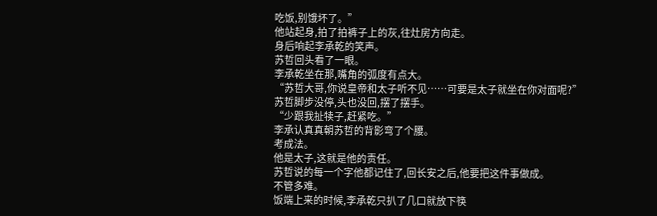吃饭,别饿坏了。”
他站起身,拍了拍裤子上的灰,往灶房方向走。
身后响起李承乾的笑声。
苏哲回头看了一眼。
李承乾坐在那,嘴角的弧度有点大。
“苏哲大哥,你说皇帝和太子听不见……可要是太子就坐在你对面呢?”
苏哲脚步没停,头也没回,摆了摆手。
“少跟我扯犊子,赶紧吃。”
李承认真真朝苏哲的背影弯了个腰。
考成法。
他是太子,这就是他的责任。
苏哲说的每一个字他都记住了,回长安之后,他要把这件事做成。
不管多难。
饭端上来的时候,李承乾只扒了几口就放下筷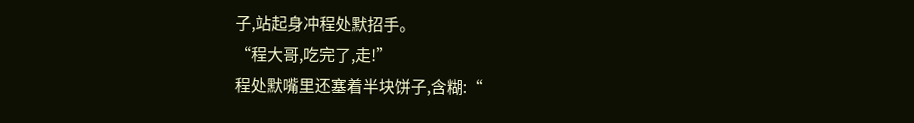子,站起身冲程处默招手。
“程大哥,吃完了,走!”
程处默嘴里还塞着半块饼子,含糊:“